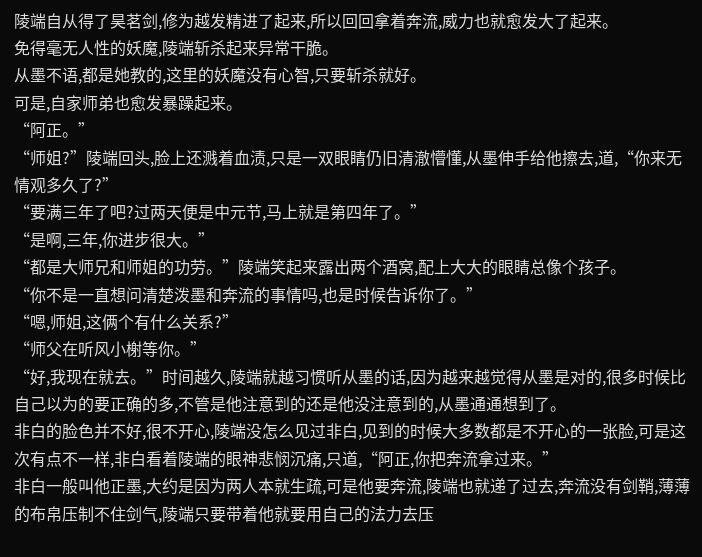陵端自从得了昊茗剑,修为越发精进了起来,所以回回拿着奔流,威力也就愈发大了起来。
免得毫无人性的妖魔,陵端斩杀起来异常干脆。
从墨不语,都是她教的,这里的妖魔没有心智,只要斩杀就好。
可是,自家师弟也愈发暴躁起来。
“阿正。”
“师姐?”陵端回头,脸上还溅着血渍,只是一双眼睛仍旧清澈懵懂,从墨伸手给他擦去,道,“你来无情观多久了?”
“要满三年了吧?过两天便是中元节,马上就是第四年了。”
“是啊,三年,你进步很大。”
“都是大师兄和师姐的功劳。”陵端笑起来露出两个酒窝,配上大大的眼睛总像个孩子。
“你不是一直想问清楚泼墨和奔流的事情吗,也是时候告诉你了。”
“嗯,师姐,这俩个有什么关系?”
“师父在听风小榭等你。”
“好,我现在就去。”时间越久,陵端就越习惯听从墨的话,因为越来越觉得从墨是对的,很多时候比自己以为的要正确的多,不管是他注意到的还是他没注意到的,从墨通通想到了。
非白的脸色并不好,很不开心,陵端没怎么见过非白,见到的时候大多数都是不开心的一张脸,可是这次有点不一样,非白看着陵端的眼神悲悯沉痛,只道,“阿正,你把奔流拿过来。”
非白一般叫他正墨,大约是因为两人本就生疏,可是他要奔流,陵端也就递了过去,奔流没有剑鞘,薄薄的布帛压制不住剑气,陵端只要带着他就要用自己的法力去压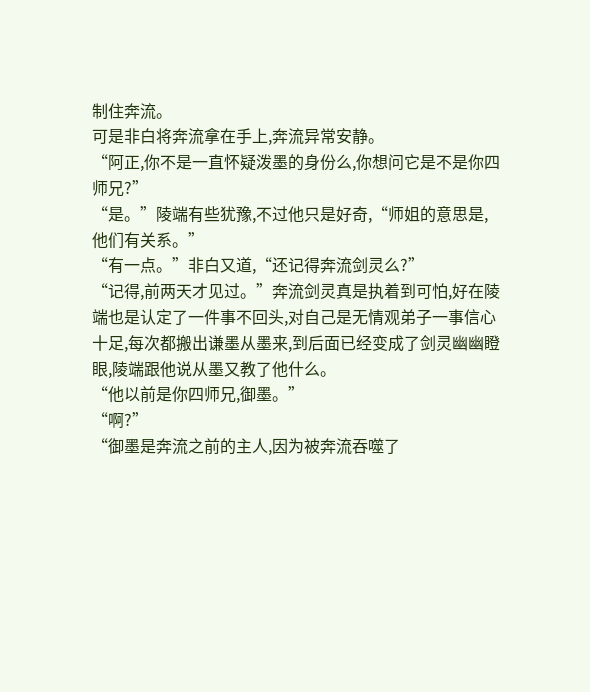制住奔流。
可是非白将奔流拿在手上,奔流异常安静。
“阿正,你不是一直怀疑泼墨的身份么,你想问它是不是你四师兄?”
“是。”陵端有些犹豫,不过他只是好奇,“师姐的意思是,他们有关系。”
“有一点。”非白又道,“还记得奔流剑灵么?”
“记得,前两天才见过。”奔流剑灵真是执着到可怕,好在陵端也是认定了一件事不回头,对自己是无情观弟子一事信心十足,每次都搬出谦墨从墨来,到后面已经变成了剑灵幽幽瞪眼,陵端跟他说从墨又教了他什么。
“他以前是你四师兄,御墨。”
“啊?”
“御墨是奔流之前的主人,因为被奔流吞噬了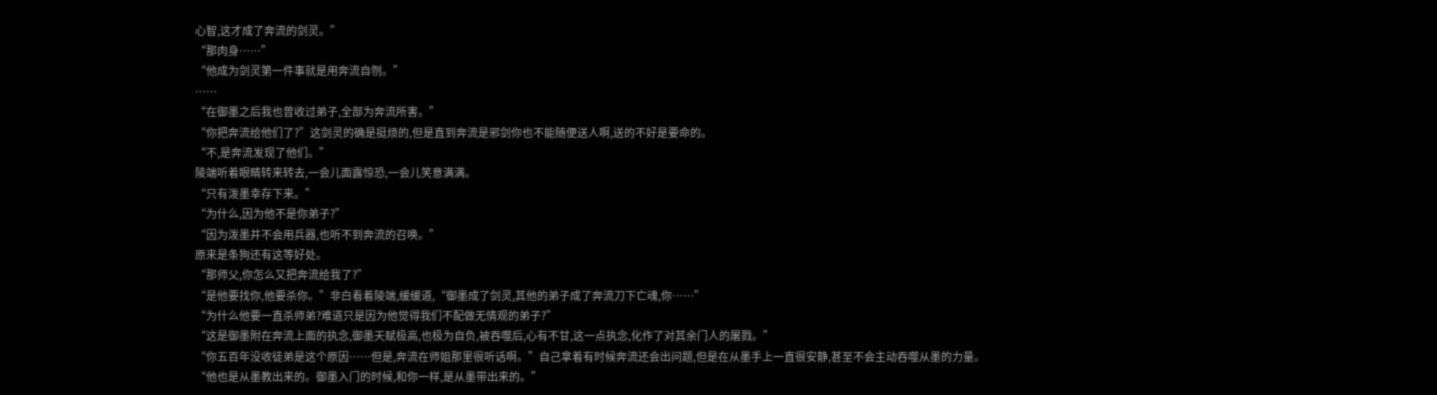心智,这才成了奔流的剑灵。”
“那肉身……”
“他成为剑灵第一件事就是用奔流自刎。”
……
“在御墨之后我也曾收过弟子,全部为奔流所害。”
“你把奔流给他们了?”这剑灵的确是挺烦的,但是直到奔流是邪剑你也不能随便送人啊,送的不好是要命的。
“不,是奔流发现了他们。”
陵端听着眼睛转来转去,一会儿面露惊恐,一会儿笑意满满。
“只有泼墨幸存下来。”
“为什么,因为他不是你弟子?”
“因为泼墨并不会用兵器,也听不到奔流的召唤。”
原来是条狗还有这等好处。
“那师父,你怎么又把奔流给我了?”
“是他要找你,他要杀你。”非白看着陵端,缓缓道,“御墨成了剑灵,其他的弟子成了奔流刀下亡魂,你……”
“为什么他要一直杀师弟?难道只是因为他觉得我们不配做无情观的弟子?”
“这是御墨附在奔流上面的执念,御墨天赋极高,也极为自负,被吞噬后,心有不甘,这一点执念,化作了对其余门人的屠戮。”
“你五百年没收徒弟是这个原因……但是,奔流在师姐那里很听话啊。”自己拿着有时候奔流还会出问题,但是在从墨手上一直很安静,甚至不会主动吞噬从墨的力量。
“他也是从墨教出来的。御墨入门的时候,和你一样,是从墨带出来的。”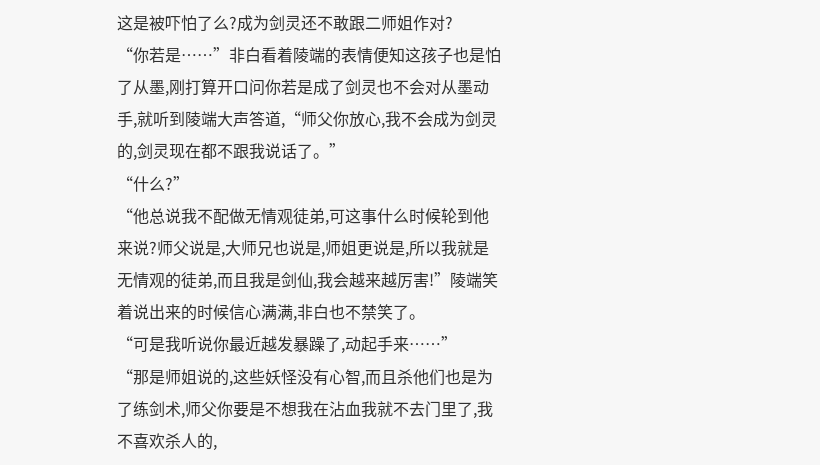这是被吓怕了么?成为剑灵还不敢跟二师姐作对?
“你若是……”非白看着陵端的表情便知这孩子也是怕了从墨,刚打算开口问你若是成了剑灵也不会对从墨动手,就听到陵端大声答道,“师父你放心,我不会成为剑灵的,剑灵现在都不跟我说话了。”
“什么?”
“他总说我不配做无情观徒弟,可这事什么时候轮到他来说?师父说是,大师兄也说是,师姐更说是,所以我就是无情观的徒弟,而且我是剑仙,我会越来越厉害!”陵端笑着说出来的时候信心满满,非白也不禁笑了。
“可是我听说你最近越发暴躁了,动起手来……”
“那是师姐说的,这些妖怪没有心智,而且杀他们也是为了练剑术,师父你要是不想我在沾血我就不去门里了,我不喜欢杀人的,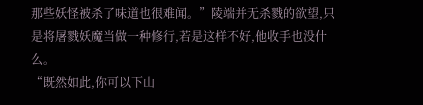那些妖怪被杀了味道也很难闻。”陵端并无杀戮的欲望,只是将屠戮妖魔当做一种修行,若是这样不好,他收手也没什么。
“既然如此,你可以下山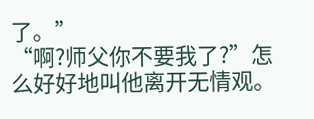了。”
“啊?师父你不要我了?”怎么好好地叫他离开无情观。